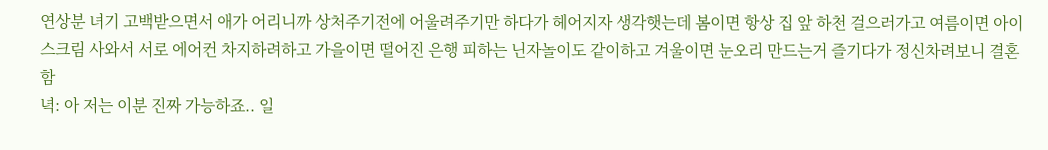연상분 녀기 고백받으면서 애가 어리니까 상처주기전에 어울려주기만 하다가 헤어지자 생각햇는데 봄이면 항상 집 앞 하천 걸으러가고 여름이면 아이스크림 사와서 서로 에어컨 차지하려하고 가을이면 떨어진 은행 피하는 닌자놀이도 같이하고 겨울이면 눈오리 만드는거 즐기다가 정신차려보니 결혼함
녁: 아 저는 이분 진짜 가능하죠.. 일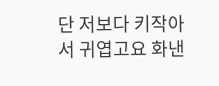단 저보다 키작아서 귀엽고요 화낸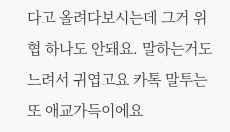다고 올려다보시는데 그거 위협 하나도 안돼요. 말하는거도 느려서 귀엽고요 카톡 말투는 또 애교가득이에요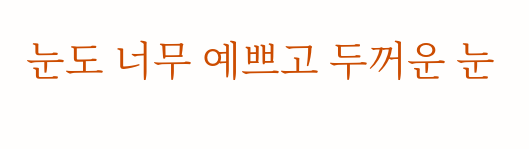눈도 너무 예쁘고 두꺼운 눈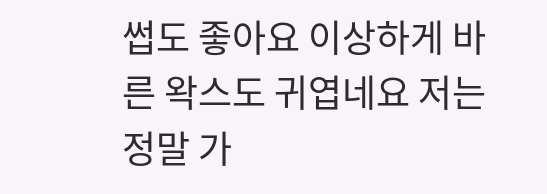썹도 좋아요 이상하게 바른 왁스도 귀엽네요 저는 정말 가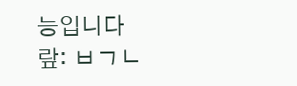능입니다
랖: ㅂㄱㄴ